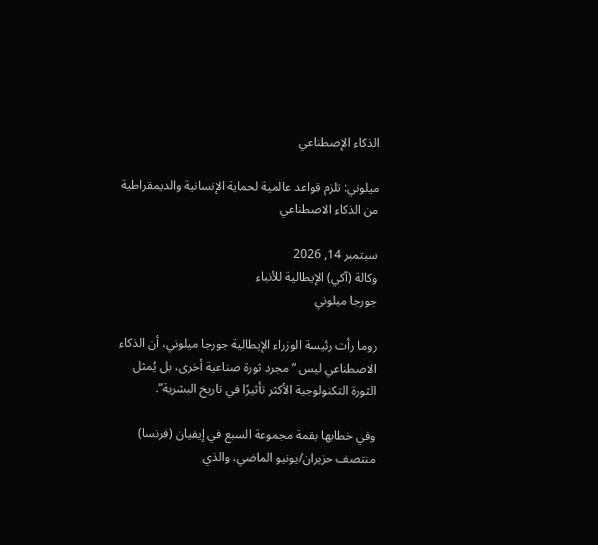الذكاء الإصطناعي

ميلوني: تلزم قواعد عالمية لحماية الإنسانية والديمقراطية من الذكاء الاصطناعي

سبتمبر 14, 2026
وكالة (آكي) الإيطالية للأنباء
جورجا ميلوني

روما رأت رئيسة الوزراء الإيطالية جورجا ميلوني، أن الذكاء الاصطناعي ليس “مجرد ثورة صناعية أخرى، بل يُمثل الثورة التكنولوجية الأكثر تأثيرًا في تاريخ البشرية”.

وفي خطابها بقمة مجموعة السبع في إيفيان (فرنسا) منتصف حزيران/يونيو الماضي، والذي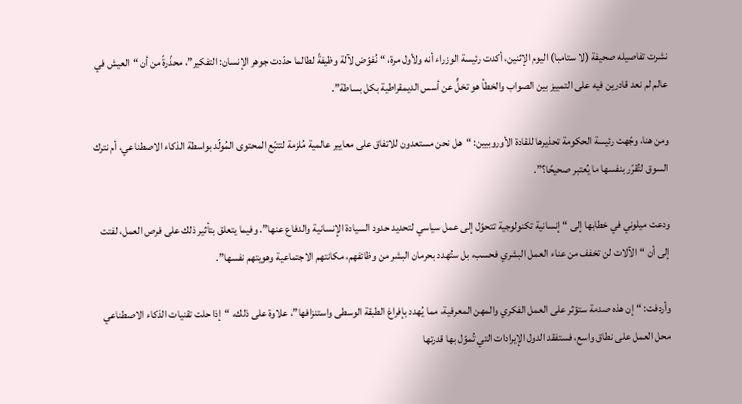نشرت تفاصيله صحيفة (لا ستامبا) اليوم الإثنين، أكدت رئيسة الوزراء أنه ولأول مرة، “نُفوّض لآلة وظيفةً لطالما حدّدت جوهر الإنسان: التفكير”، محذّرةً من أن “العيش في عالم لم نعد قادرين فيه على التمييز بين الصواب والخطأ هو تخلٍّ عن أسس الديمقراطية بكل بساطة”.

ومن هنا، وجّهت رئيسة الحكومة تحذيرها للقادة الأوروبيين: “هل نحن مستعدون للاتفاق على معايير عالمية مُلزمة لتتبّع المحتوى المُولّد بواسطة الذكاء الاصطناعي، أم نترك السوق لتُقرّر بنفسها ما يُعتبر صحيحًا؟”.

ودعت ميلوني في خطابها إلى “إنسانية تكنولوجية تتحوّل إلى عمل سياسي لتحديد حدود السيادة الإنسانية والدفاع عنها”. وفيما يتعلق بتأثير ذلك على فرص العمل، لفتت إلى أن “الآلات لن تخفف من عناء العمل البشري فحسب، بل ستُهدد بحرمان البشر من وظائفهم، مكانتهم الاجتماعية وهويتهم نفسها”.

وأردفت: “إن هذه صدمة ستؤثر على العمل الفكري والمهن المعرفية، مما يُهدد بإفراغ الطبقة الوسطى واستنزافها”، علاوة على ذلك، “إذا حلت تقنيات الذكاء الاصطناعي محل العمل على نطاق واسع، فستفقد الدول الإيرادات التي تُموّل بها قدرتها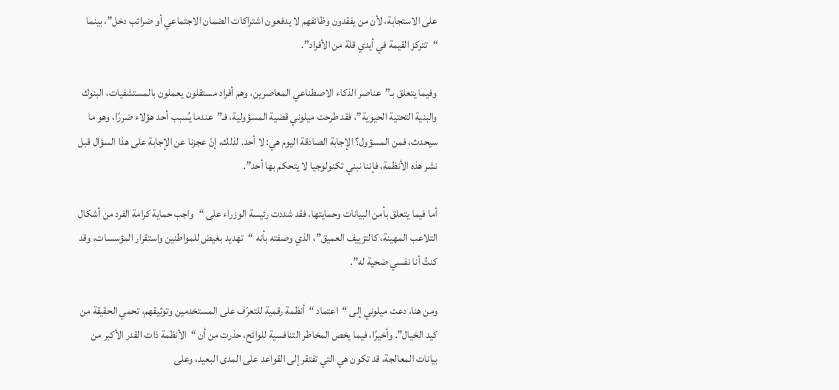على الاستجابة، لأن من يفقدون وظائفهم لا يدفعون اشتراكات الضمان الاجتماعي أو ضرائب دخل”، بينما “تتركز القيمة في أيدي قلة من الأفراد”.

وفيما يتعلق بـ”عناصر الذكاء الاصطناعي المعاصرين، وهم أفراد مستقلون يعملون بالمستشفيات، البنوك والبنية التحتية الحيوية”، فقد طرحت ميلوني قضية المسؤولية، فـ”عندما يُسبب أحد هؤلاء ضررًا، وهو ما سيحدث، فمن المسؤول؟ الإجابة الصادقة اليوم هي: لا أحد. لذلك، إنْ عجزنا عن الإجابة على هذا السؤال قبل نشر هذه الأنظمة، فإننا نبني تكنولوجيا لا يتحكم بها أحد”.

أما فيما يتعلق بأمن البيانات وحمايتها، فقد شددت رئيسة الوزراء على “واجب حماية كرامة الفرد من أشكال التلاعب المهينة، كالتزييف العميق”، الذي وصفته بأنه “تهديد بغيض للمواطنين واستقرار المؤسسات، وقد كنتُ أنا نفسي ضحية له”.

ومن هنا، دعت ميلوني إلى “اعتماد “أنظمة رقمية للتعرّف على المستخدمين وتوثيقهم، تحمي الحقيقة من كيد الخيال”. وأخيرًا، فيما يخص المخاطر التنافسية للوائح، حذرت من أن “الأنظمة ذات القدر الأكبر من بيانات المعالجة، قد تكون هي التي تفتقر إلى القواعد على المدى البعيد، وعلى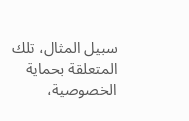سبيل المثال، تلك المتعلقة بحماية الخصوصية،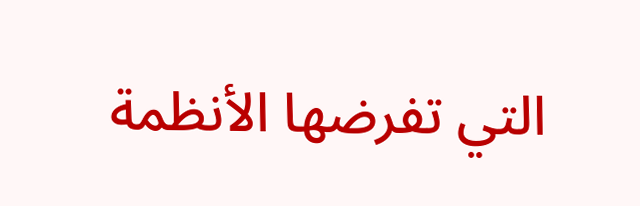التي تفرضها الأنظمة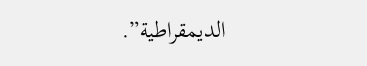الديمقراطية”.